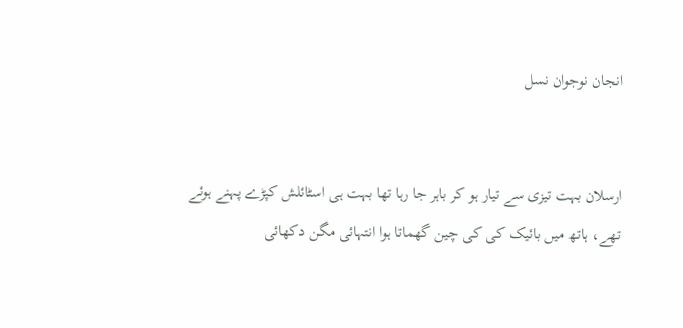انجان نوجوان نسل


ارسلان بہت تیزی سے تیار ہو کر باہر جا رہا تھا بہت ہی اسٹائلش کپڑے پہنے ہوئے تھے، ہاتھ میں بائیک کی کی چین گھماتا ہوا انتہائی مگن دکھائی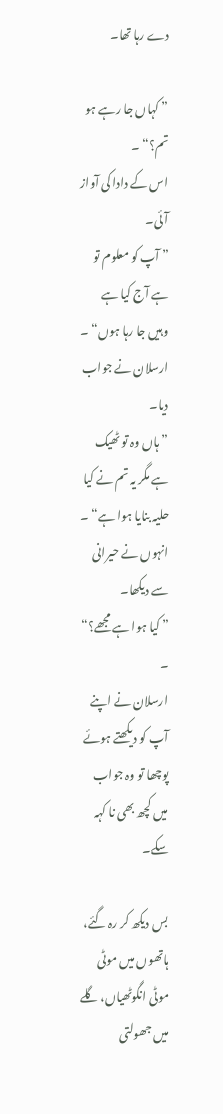دے رہا تھا۔

” کہاں جا رہے ہو تم؟“ ۔
اس کے دادا کی آواز آئی۔
” آپ کو معلوم تو ہے آج کیا ہے وہیں جا رہا ہوں“ ۔
ارسلان نے جواب دیا۔
” ہاں وہ تو ٹھیک ہے مگر یہ تم نے کیا حلیہ بنایا ہوا ہے“ ۔
انہوں نے حیرانی سے دیکھا۔
” کیا ہوا ہے مجھے؟“ ۔
ارسلان نے اپنے آپ کو دیکھتے ہوئے پوچھا تو وہ جواب میں کچھ بھی نا کہہ سکے۔

بس دیکھ کر رہ گئے، ہاتھوں میں موٹی موٹی انگوٹھیاں، گلے میں جھولتی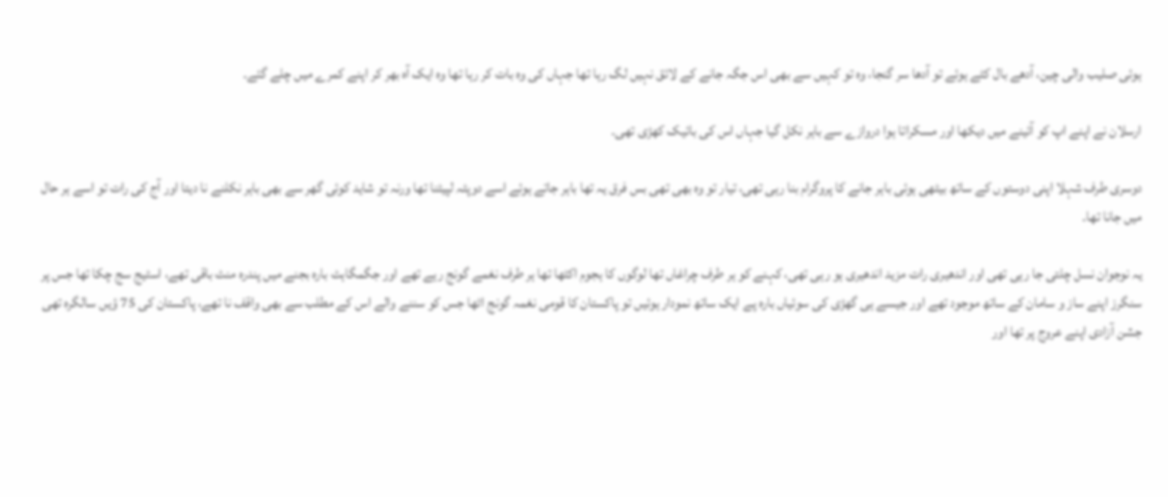ہوئی صلیب والی چین، آدھے بال کٹے ہوئے تو آدھا سر گنجا، وہ تو کہیں سے بھی اس جگہ جانے کے لائق نہیں لگ رہا تھا جہاں کی وہ بات کر رہا تھا وہ ایک آہ بھر کر اپنے کمرے میں چلے گئے۔

ارسلان نے اپنے اپ کو آئینے میں دیکھا اور مسکراتا ہوا دروازے سے باہر نکل گیا جہاں اس کی بائیک کھڑی تھی۔

دوسری طرف شہلا اپنی دوستوں کے ساتھ بیٹھی ہوئی باہر جانے کا پروگرام بنا رہی تھی، تیار تو وہ بھی تھی بس فرق یہ تھا باہر جاتے ہوئے اسے دوپٹہ لپیٹنا تھا ورنہ تو شاید کوئی گھر سے بھی باہر نکلنے نا دیتا اور آج کی رات تو اسے ہر حال میں جانا تھا۔

یہ نوجوان نسل چلتی جا رہی تھی اور اندھیری رات مزید اندھیری ہو رہی تھی، کہنے کو ہر طرف چراغاں تھا لوگوں کا ہجوم اکٹھا تھا ہر طرف نغمے گونج رہے تھے اور جگمگاہٹ بارہ بجنے میں پندرہ منٹ باقی تھے، اسٹیج سج چکا تھا جس پر سنگرز اپنے ساز و سامان کے ساتھ موجود تھے اور جیسے ہی گھڑی کی سوئیاں بارہ پے ایک ساتھ نمودار ہوئیں تو پاکستان کا قومی نغمہ گونج اٹھا جس کو سننے والے اس کے مطلب سے بھی واقف نا تھے، پاکستان کی 75 ؤیں سالگرہ تھی جشن آزادی اپنے عروج پر تھا اور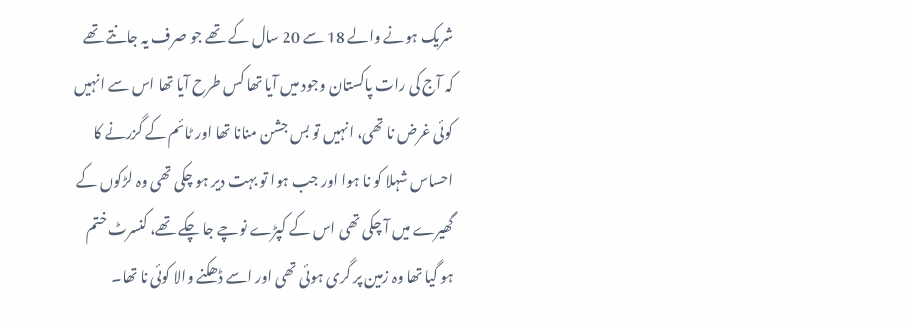شریک ہونے والے 18 سے 20 سال کے تھے جو صرف یہ جانتے تھے کہ آج کی رات پاکستان وجود میں آیا تھا کس طرح آیا تھا اس سے انہیں کوئی غرض نا تھی، انہیں تو بس جشن منانا تھا اور ٹائم کے گزرنے کا احساس شہلا کو نا ہوا اور جب ہوا تو بہت دیر ہو چکی تھی وہ لڑکوں کے گھیرے میں آ چکی تھی اس کے کپڑے نوچے جا چکے تھے، کنسرٹ ختم ہو گیا تھا وہ زمین پر گری ہوئی تھی اور اسے ڈھکنے والا کوئی نا تھا۔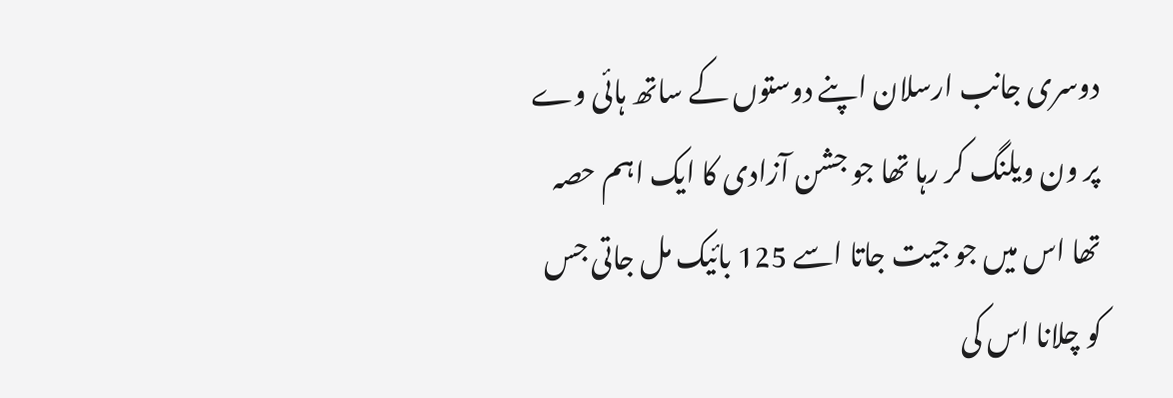دوسری جانب ارسلان اپنے دوستوں کے ساتھ ہائی وے پر ون ویلنگ کر رہا تھا جو جشن آزادی کا ایک اہم حصہ تھا اس میں جو جیت جاتا اسے 125 بائیک مل جاتی جس کو چلانا اس کی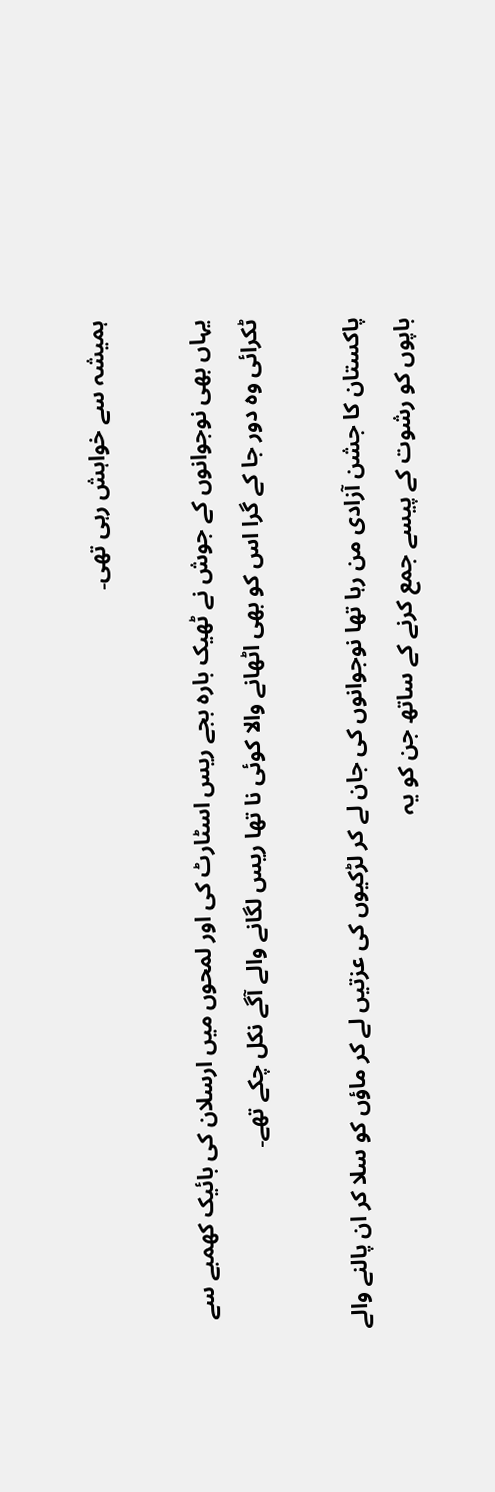ہمیشہ سے خواہش رہی تھی۔

یہاں بھی نوجوانوں کے جوش نے ٹھیک بارہ بجے ریس اسٹارٹ کی اور لمحوں میں ارسلان کی بائیک کھمبے سے ٹکرائی وہ دور جا کے گرا اس کو بھی اٹھانے والا کوئی نا تھا ریس لگانے والے آگے نکل چکے تھے۔

پاکستان کا جشن آزادی من رہا تھا نوجوانوں کی جان لے کر لڑکیوں کی عزتیں لے کر ماؤں کو سلا کر ان پالنے والے باپوں کو رشوت کے پیسے جمع کرنے کے ساتھ جن کو یہ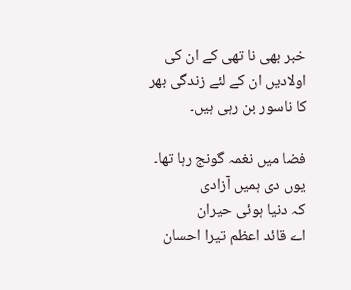خبر بھی نا تھی کے ان کی اولادیں ان کے لئے زندگی بھر کا ناسور بن رہی ہیں۔

فضا میں نغمہ گونج رہا تھا۔
یوں دی ہمیں آزادی
کہ دنیا ہوئی حیران
اے قائد اعظم تیرا احسان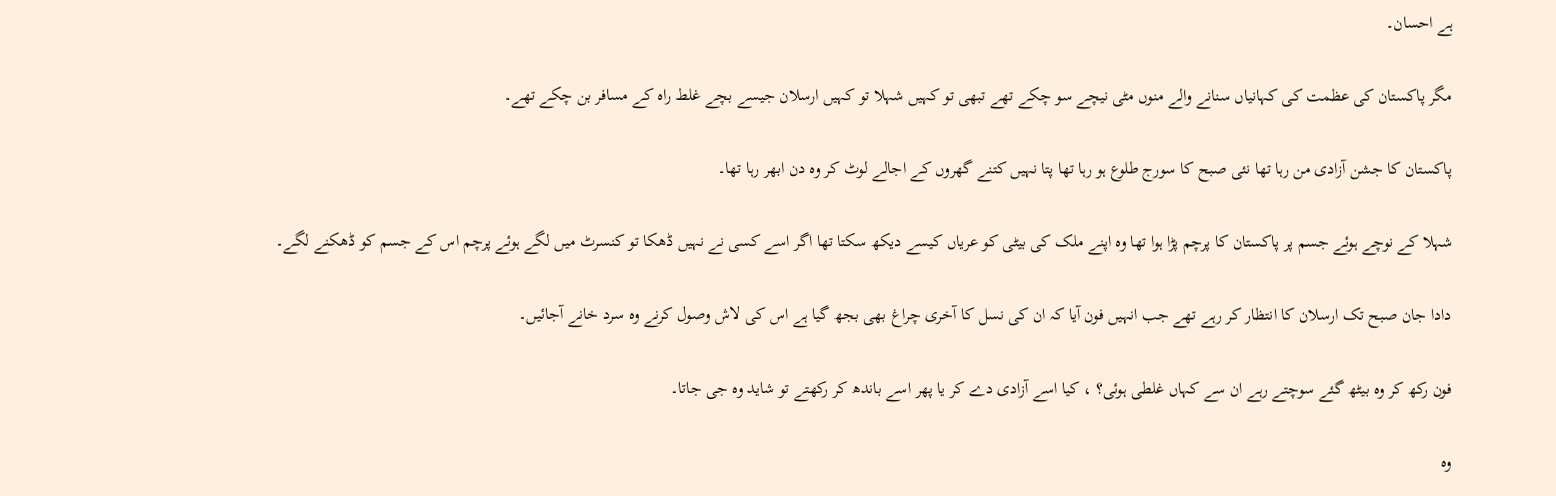ہے احسان۔

مگر پاکستان کی عظمت کی کہانیاں سنانے والے منوں مٹی نیچے سو چکے تھے تبھی تو کہیں شہلا تو کہیں ارسلان جیسے بچے غلط راہ کے مسافر بن چکے تھے۔

پاکستان کا جشن آزادی من رہا تھا نئی صبح کا سورج طلوع ہو رہا تھا پتا نہیں کتنے گھروں کے اجالے لوٹ کر وہ دن ابھر رہا تھا۔

شہلا کے نوچے ہوئے جسم پر پاکستان کا پرچم پڑا ہوا تھا وہ اپنے ملک کی بیٹی کو عریاں کیسے دیکھ سکتا تھا اگر اسے کسی نے نہیں ڈھکا تو کنسرٹ میں لگے ہوئے پرچم اس کے جسم کو ڈھکنے لگے۔

دادا جان صبح تک ارسلان کا انتظار کر رہے تھے جب انہیں فون آیا کہ ان کی نسل کا آخری چراغ بھی بجھ گیا ہے اس کی لاش وصول کرنے وہ سرد خانے آجائیں۔

فون رکھ کر وہ بیٹھ گئے سوچتے رہے ان سے کہاں غلطی ہوئی؟ ، کیا اسے آزادی دے کر یا پھر اسے باندھ کر رکھتے تو شاید وہ جی جاتا۔

وہ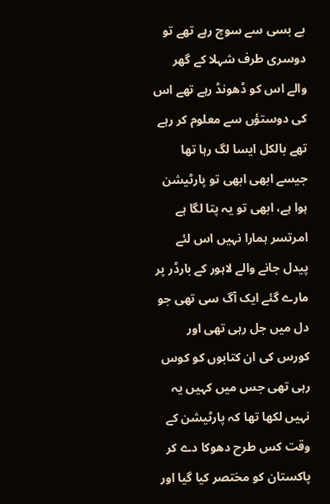بے بسی سے سوچ رہے تھے تو دوسری طرف شہلا کے گھر والے اس کو ڈھونڈ رہے تھے اس کی دوستؤں سے معلوم کر رہے تھے بالکل ایسا لگ رہا تھا جیسے ابھی ابھی تو پارٹیشن ہوا ہے، ابھی تو یہ پتا لگا ہے امرتسر ہمارا نہیں اس لئے پیدل جانے والے لاہور کے بارڈر پر مارے گئے ایک آگ سی تھی جو دل میں جل رہی تھی اور کورس کی ان کتابوں کو کوس رہی تھی جس میں کہیں یہ نہیں لکھا تھا کہ پارٹیشن کے وقت کس طرح دھوکا دے کر پاکستان کو مختصر کیا گیا اور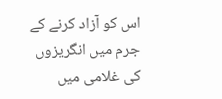اس کو آزاد کرنے کے جرم میں انگریزوں کی غلامی میں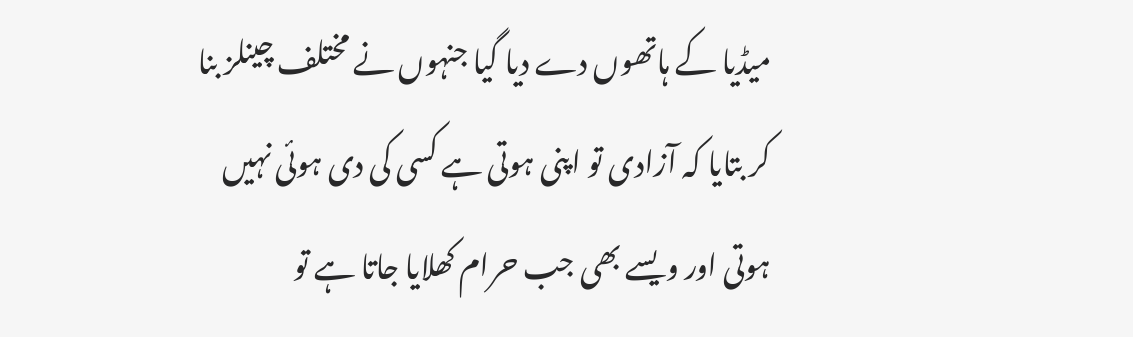میڈیا کے ہاتھوں دے دیا گیا جنہوں نے مختلف چینلز بنا کر بتایا کہ آزادی تو اپنی ہوتی ہے کسی کی دی ہوئی نہیں ہوتی اور ویسے بھی جب حرام کھلایا جاتا ہے تو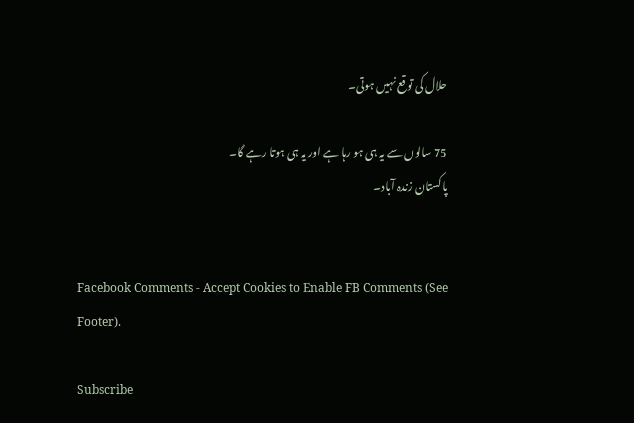حلال کی توقع نہیں ہوتی۔

75 سالوں سے یہ ہی ہو رہا ہے اور یہ ہی ہوتا رہے گا۔
پاکستان زندہ آباد۔


Facebook Comments - Accept Cookies to Enable FB Comments (See Footer).

Subscribe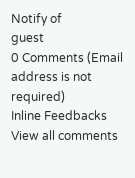Notify of
guest
0 Comments (Email address is not required)
Inline Feedbacks
View all comments